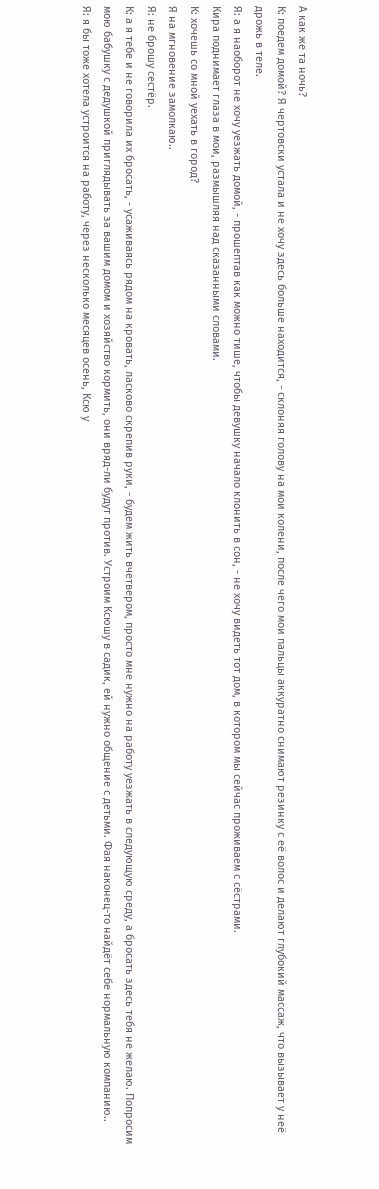А как же та ночь?
К: поедем домой? Я чертовски устала и не хочу здесь больше находится, - склоняя голову на мои колени, после чего мои пальцы аккуратно снимают резинку с её волос и делают глубокий массаж, что вызывает у неё дрожь в теле.
Я: а я наоборот не хочу уезжать домой, - прошептав как можно тише, чтобы девушку начало клонить в сон, - не хочу видеть тот дом, в котором мы сейчас проживаем с сёстрами.
Кира поднимает глаза в мои, размышляя над сказанными словами.
К: хочешь со мной уехать в город?
Я на мгновение замолкаю..
Я: не брошу сестёр.
К: а я тебе и не говорила их бросать, - усаживаясь рядом на кровать, ласково скрепив руки, - будем жить вчетвером, просто мне нужно на работу уезжать в следующую среду, а бросать здесь тебя не желаю. Попросим мою бабушку с дедушкой приглядывать за вашим домом и хозяйство кормить, они вряд-ли будут против. Устроим Ксюшу в садик, ей нужно общение с детьми. Фая наконец-то найдёт себе нормальную компанию..
Я: я бы тоже хотела устроится на работу, через несколько месяцев осень, Ксю у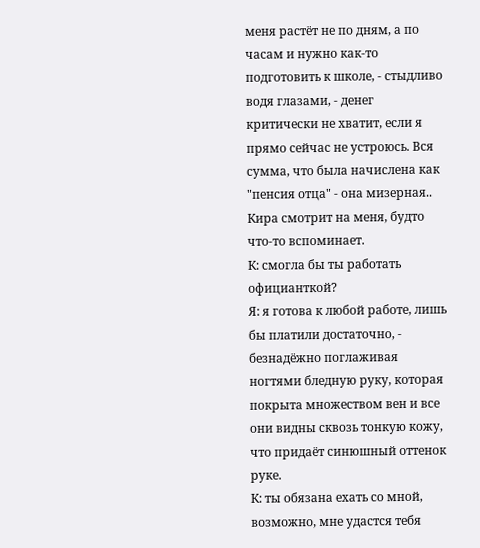меня растёт не по дням, а по часам и нужно как-то подготовить к школе, - стыдливо водя глазами, - денег критически не хватит, если я прямо сейчас не устроюсь. Вся сумма, что была начислена как "пенсия отца" - она мизерная..
Кира смотрит на меня, будто что-то вспоминает.
К: смогла бы ты работать официанткой?
Я: я готова к любой работе, лишь бы платили достаточно, - безнадёжно поглаживая ногтями бледную руку, которая покрыта множеством вен и все они видны сквозь тонкую кожу, что придаёт синюшный оттенок руке.
К: ты обязана ехать со мной, возможно, мне удастся тебя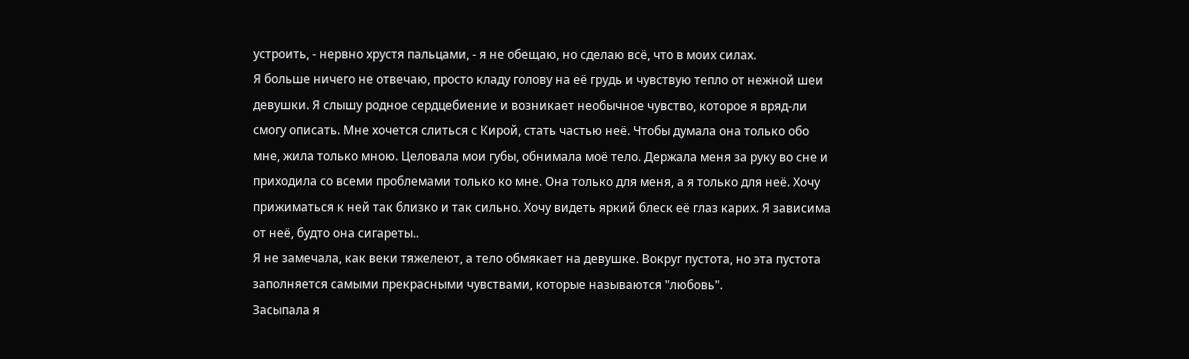устроить, - нервно хрустя пальцами, - я не обещаю, но сделаю всё, что в моих силах.
Я больше ничего не отвечаю, просто кладу голову на её грудь и чувствую тепло от нежной шеи девушки. Я слышу родное сердцебиение и возникает необычное чувство, которое я вряд-ли смогу описать. Мне хочется слиться с Кирой, стать частью неё. Чтобы думала она только обо мне, жила только мною. Целовала мои губы, обнимала моё тело. Держала меня за руку во сне и приходила со всеми проблемами только ко мне. Она только для меня, а я только для неё. Хочу прижиматься к ней так близко и так сильно. Хочу видеть яркий блеск её глаз карих. Я зависима от неё, будто она сигареты..
Я не замечала, как веки тяжелеют, а тело обмякает на девушке. Вокруг пустота, но эта пустота заполняется самыми прекрасными чувствами, которые называются "любовь".
Засыпала я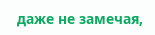даже не замечая,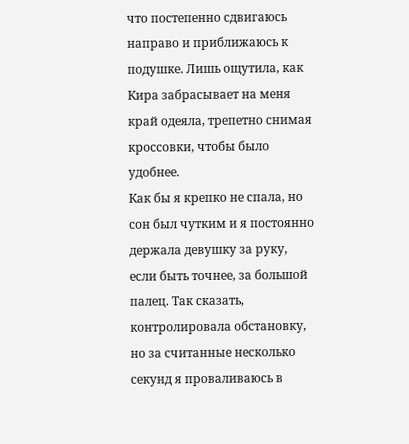что постепенно сдвигаюсь направо и приближаюсь к подушке. Лишь ощутила, как Кира забрасывает на меня край одеяла, трепетно снимая кроссовки, чтобы было удобнее.
Как бы я крепко не спала, но сон был чутким и я постоянно держала девушку за руку, если быть точнее, за большой палец. Так сказать, контролировала обстановку, но за считанные несколько секунд я проваливаюсь в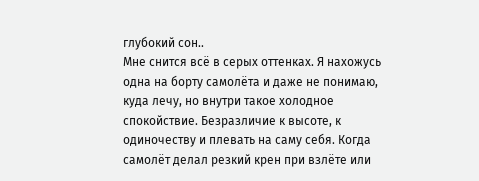глубокий сон..
Мне снится всё в серых оттенках. Я нахожусь одна на борту самолёта и даже не понимаю, куда лечу, но внутри такое холодное спокойствие. Безразличие к высоте, к одиночеству и плевать на саму себя. Когда самолёт делал резкий крен при взлёте или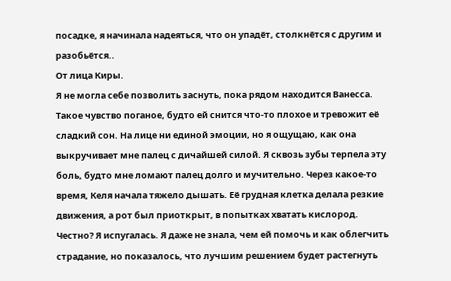посадке, я начинала надеяться, что он упадёт, столкнётся с другим и разобьётся..
От лица Киры.
Я не могла себе позволить заснуть, пока рядом находится Ванесса. Такое чувство поганое, будто ей снится что-то плохое и тревожит её сладкий сон. На лице ни единой эмоции, но я ощущаю, как она выкручивает мне палец с дичайшей силой. Я сквозь зубы терпела эту боль, будто мне ломают палец долго и мучительно. Через какое-то время, Келя начала тяжело дышать. Её грудная клетка делала резкие движения, а рот был приоткрыт, в попытках хватать кислород. Честно? Я испугалась. Я даже не знала, чем ей помочь и как облегчить страдание, но показалось, что лучшим решением будет растегнуть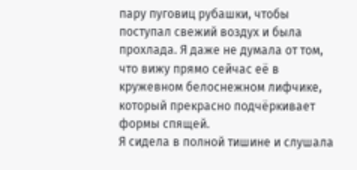пару пуговиц рубашки, чтобы поступал свежий воздух и была прохлада. Я даже не думала от том, что вижу прямо сейчас её в кружевном белоснежном лифчике, который прекрасно подчёркивает формы спящей.
Я сидела в полной тишине и слушала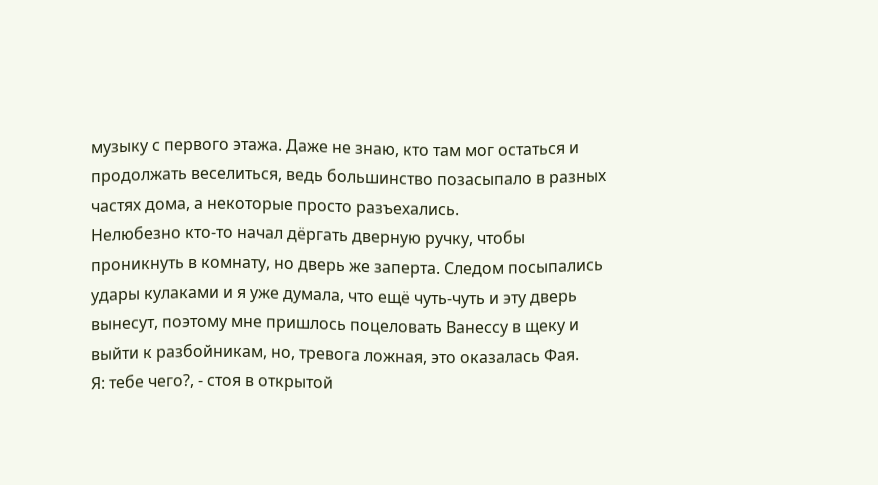музыку с первого этажа. Даже не знаю, кто там мог остаться и продолжать веселиться, ведь большинство позасыпало в разных частях дома, а некоторые просто разъехались.
Нелюбезно кто-то начал дёргать дверную ручку, чтобы проникнуть в комнату, но дверь же заперта. Следом посыпались удары кулаками и я уже думала, что ещё чуть-чуть и эту дверь вынесут, поэтому мне пришлось поцеловать Ванессу в щеку и выйти к разбойникам, но, тревога ложная, это оказалась Фая.
Я: тебе чего?, - стоя в открытой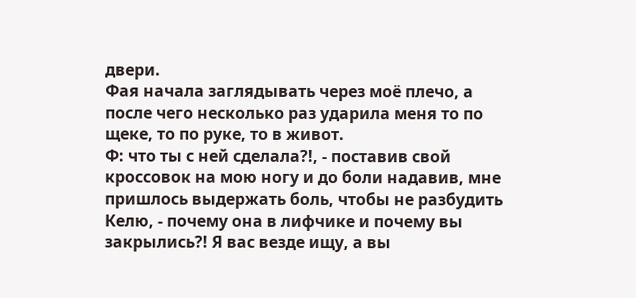двери.
Фая начала заглядывать через моё плечо, а после чего несколько раз ударила меня то по щеке, то по руке, то в живот.
Ф: что ты с ней сделала?!, - поставив свой кроссовок на мою ногу и до боли надавив, мне пришлось выдержать боль, чтобы не разбудить Келю, - почему она в лифчике и почему вы закрылись?! Я вас везде ищу, а вы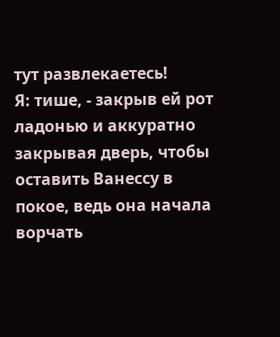тут развлекаетесь!
Я: тише, - закрыв ей рот ладонью и аккуратно закрывая дверь, чтобы оставить Ванессу в покое, ведь она начала ворчать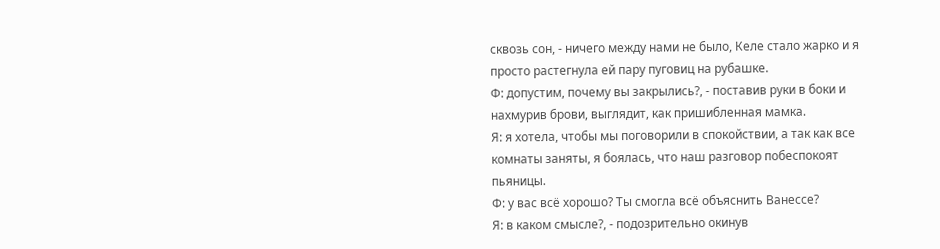сквозь сон, - ничего между нами не было, Келе стало жарко и я просто растегнула ей пару пуговиц на рубашке.
Ф: допустим, почему вы закрылись?, - поставив руки в боки и нахмурив брови, выглядит, как пришибленная мамка.
Я: я хотела, чтобы мы поговорили в спокойствии, а так как все комнаты заняты, я боялась, что наш разговор побеспокоят пьяницы.
Ф: у вас всё хорошо? Ты смогла всё объяснить Ванессе?
Я: в каком смысле?, - подозрительно окинув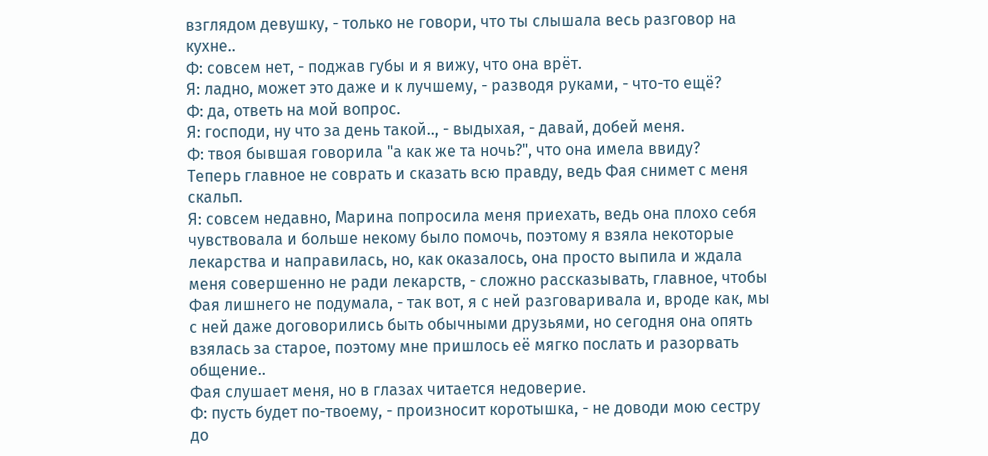взглядом девушку, - только не говори, что ты слышала весь разговор на кухне..
Ф: совсем нет, - поджав губы и я вижу, что она врёт.
Я: ладно, может это даже и к лучшему, - разводя руками, - что-то ещё?
Ф: да, ответь на мой вопрос.
Я: господи, ну что за день такой.., - выдыхая, - давай, добей меня.
Ф: твоя бывшая говорила "а как же та ночь?", что она имела ввиду?
Теперь главное не соврать и сказать всю правду, ведь Фая снимет с меня скальп.
Я: совсем недавно, Марина попросила меня приехать, ведь она плохо себя чувствовала и больше некому было помочь, поэтому я взяла некоторые лекарства и направилась, но, как оказалось, она просто выпила и ждала меня совершенно не ради лекарств, - сложно рассказывать, главное, чтобы Фая лишнего не подумала, - так вот, я с ней разговаривала и, вроде как, мы с ней даже договорились быть обычными друзьями, но сегодня она опять взялась за старое, поэтому мне пришлось её мягко послать и разорвать общение..
Фая слушает меня, но в глазах читается недоверие.
Ф: пусть будет по-твоему, - произносит коротышка, - не доводи мою сестру до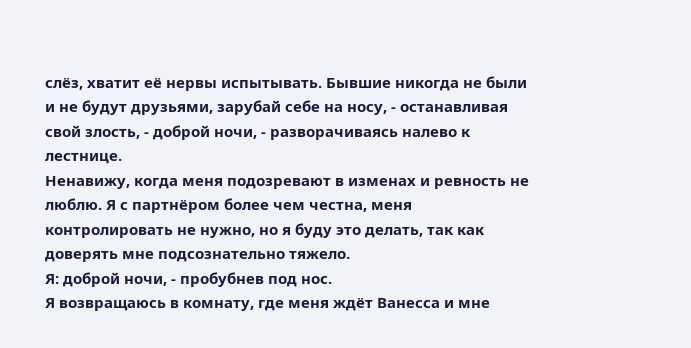слёз, хватит её нервы испытывать. Бывшие никогда не были и не будут друзьями, зарубай себе на носу, - останавливая свой злость, - доброй ночи, - разворачиваясь налево к лестнице.
Ненавижу, когда меня подозревают в изменах и ревность не люблю. Я с партнёром более чем честна, меня контролировать не нужно, но я буду это делать, так как доверять мне подсознательно тяжело.
Я: доброй ночи, - пробубнев под нос.
Я возвращаюсь в комнату, где меня ждёт Ванесса и мне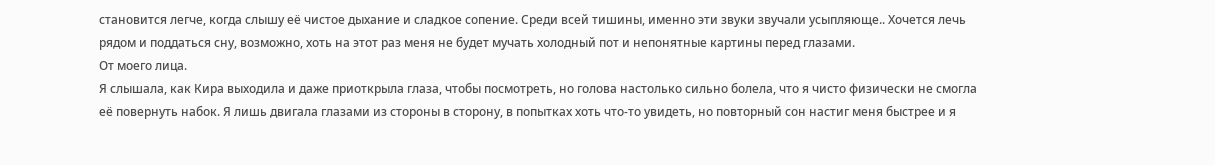становится легче, когда слышу её чистое дыхание и сладкое сопение. Среди всей тишины, именно эти звуки звучали усыпляюще.. Хочется лечь рядом и поддаться сну, возможно, хоть на этот раз меня не будет мучать холодный пот и непонятные картины перед глазами.
От моего лица.
Я слышала, как Кира выходила и даже приоткрыла глаза, чтобы посмотреть, но голова настолько сильно болела, что я чисто физически не смогла её повернуть набок. Я лишь двигала глазами из стороны в сторону, в попытках хоть что-то увидеть, но повторный сон настиг меня быстрее и я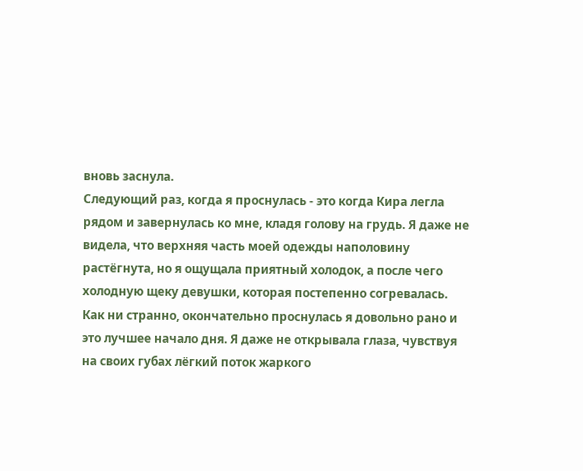вновь заснула.
Следующий раз, когда я проснулась - это когда Кира легла рядом и завернулась ко мне, кладя голову на грудь. Я даже не видела, что верхняя часть моей одежды наполовину растёгнута, но я ощущала приятный холодок, а после чего холодную щеку девушки, которая постепенно согревалась.
Как ни странно, окончательно проснулась я довольно рано и это лучшее начало дня. Я даже не открывала глаза, чувствуя на своих губах лёгкий поток жаркого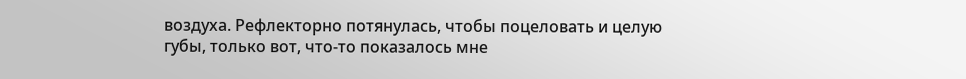воздуха. Рефлекторно потянулась, чтобы поцеловать и целую губы, только вот, что-то показалось мне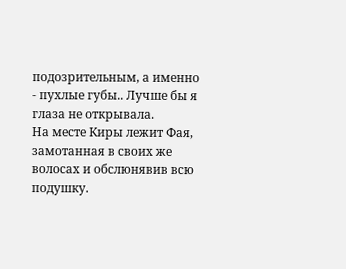подозрительным, а именно - пухлые губы.. Лучше бы я глаза не открывала.
На месте Киры лежит Фая, замотанная в своих же волосах и обслюнявив всю подушку.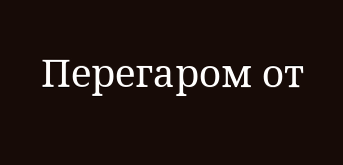Перегаром от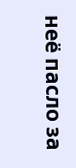неё пасло за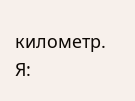километр.
Я: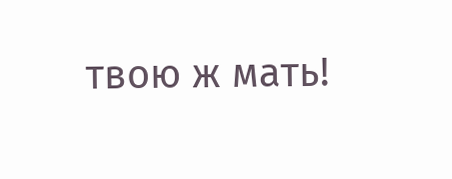твою ж мать!